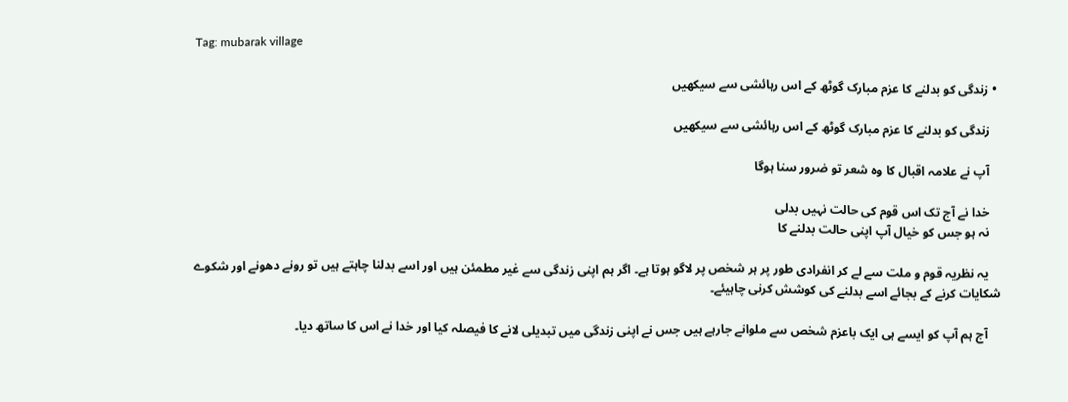Tag: mubarak village

  • زندگی کو بدلنے کا عزم مبارک گوٹھ کے اس رہائشی سے سیکھیں

    زندگی کو بدلنے کا عزم مبارک گوٹھ کے اس رہائشی سے سیکھیں

    آپ نے علامہ اقبال کا وہ شعر تو ضرور سنا ہوگا

    خدا نے آج تک اس قوم کی حالت نہیں بدلی
    نہ ہو جس کو خیال آپ اپنی حالت بدلنے کا

    یہ نظریہ قوم و ملت سے لے کر انفرادی طور پر ہر شخص پر لاگو ہوتا ہے۔ اگر ہم اپنی زندگی سے غیر مطمئن ہیں اور اسے بدلنا چاہتے ہیں تو رونے دھونے اور شکوے شکایات کرنے کے بجائے اسے بدلنے کی کوشش کرنی چاہیئے۔

    آج ہم آپ کو ایسے ہی ایک باعزم شخص سے ملوانے جارہے ہیں جس نے اپنی زندگی میں تبدیلی لانے کا فیصلہ کیا اور خدا نے اس کا ساتھ دیا۔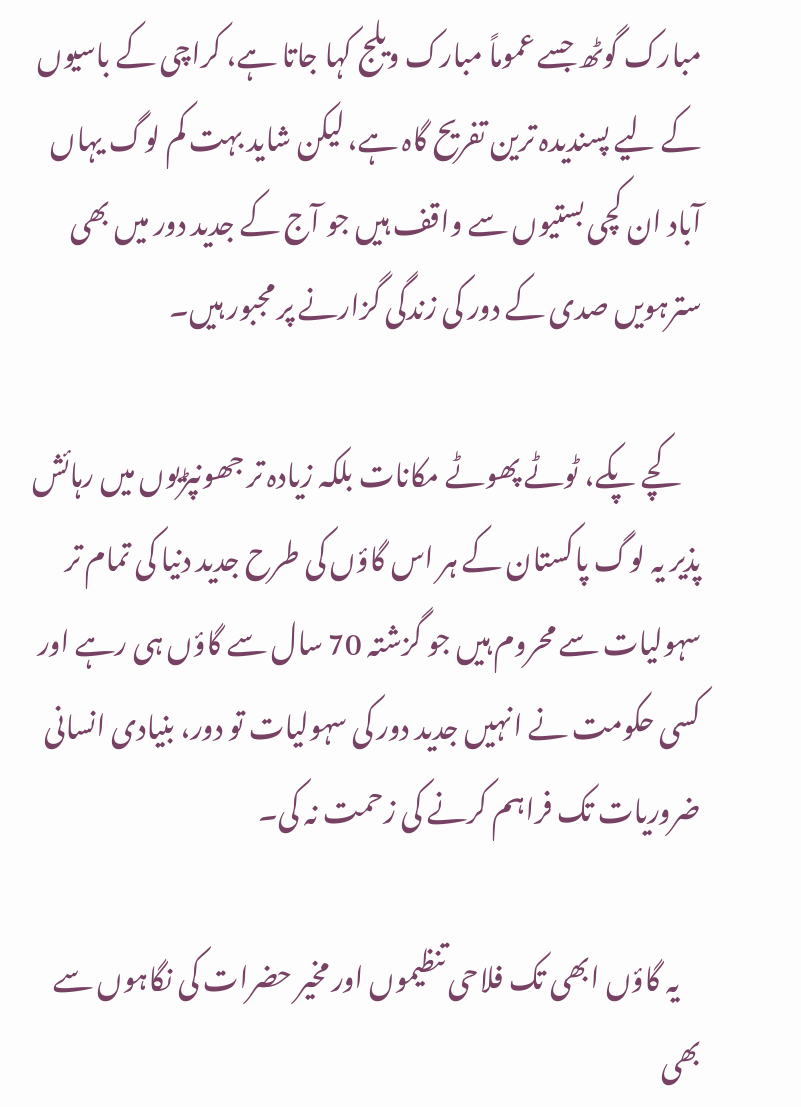مبارک گوٹھ جسے عموماً مبارک ویلج کہا جاتا ہے، کراچی کے باسیوں کے لیے پسندیدہ ترین تفریح گاہ ہے، لیکن شاید بہت کم لوگ یہاں آباد ان کچی بستیوں سے واقف ہیں جو آج کے جدید دور میں بھی سترہویں صدی کے دور کی زندگی گزارنے پر مجبور ہیں۔

    کچے پکے، ٹوٹے پھوٹے مکانات بلکہ زیادہ تر جھونپڑیوں میں رہائش پذیر یہ لوگ پاکستان کے ہر اس گاؤں کی طرح جدید دنیا کی تمام تر سہولیات سے محروم ہیں جو گزشتہ 70 سال سے گاؤں ہی رہے اور کسی حکومت نے انہیں جدید دور کی سہولیات تو دور، بنیادی انسانی ضروریات تک فراہم کرنے کی زحمت نہ کی۔

    یہ گاؤں ابھی تک فلاحی تنظیموں اور مخیر حضرات کی نگاہوں سے بھی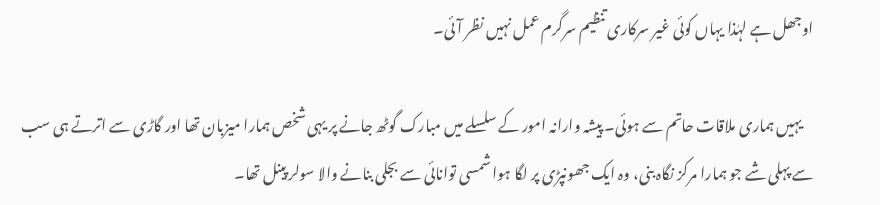اوجھل ہے لہٰذا یہاں کوئی غیر سرکاری تنظیم سرگرم عمل نہیں نظر آئی۔

    یہیں ہماری ملاقات حاتم سے ہوئی۔ پیشہ وارانہ امور کے سلسلے میں مبارک گوٹھ جانے پر یہی شخص ہمارا میزبان تھا اور گاڑی سے اترتے ہی سب سے پہلی شے جو ہمارا مرکز نگاہ بنی، وہ ایک جھونپڑی پر لگا ہوا شمسی توانائی سے بجلی بنانے والا سولر پینل تھا۔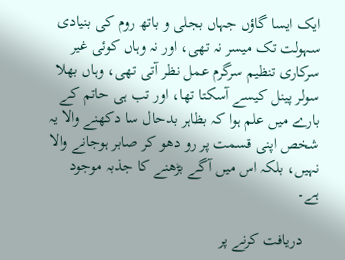ایک ایسا گاؤں جہاں بجلی و باتھ روم کی بنیادی سہولت تک میسر نہ تھی، اور نہ وہاں کوئی غیر سرکاری تنظیم سرگرم عمل نظر آتی تھی، وہاں بھلا سولر پینل کیسے آسکتا تھا، اور تب ہی حاتم کے بارے میں علم ہوا کہ بظاہر بدحال سا دکھنے والا یہ شخص اپنی قسمت پر رو دھو کر صابر ہوجانے والا نہیں، بلکہ اس میں آگے بڑھنے کا جذبہ موجود ہے۔

    دریافت کرنے پر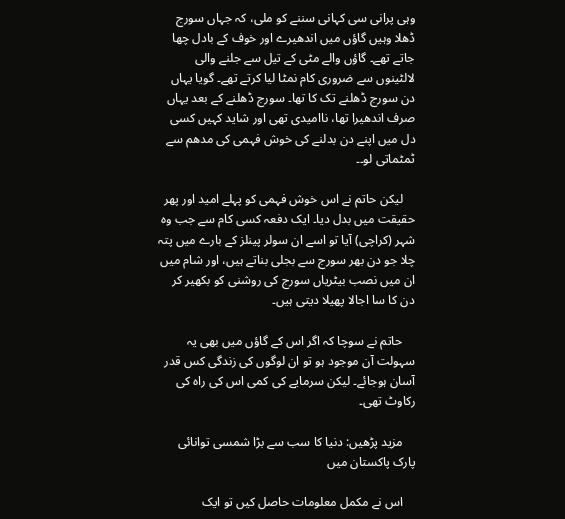وہی پرانی سی کہانی سننے کو ملی، کہ جہاں سورج ڈھلا وہیں گاؤں میں اندھیرے اور خوف کے بادل چھا جاتے تھے۔ گاؤں والے مٹی کے تیل سے جلنے والی لالٹینوں سے ضروری کام نمٹا لیا کرتے تھے۔ گویا یہاں دن سورج ڈھلنے تک کا تھا۔ سورج ڈھلنے کے بعد یہاں صرف اندھیرا تھا، ناامیدی تھی اور شاید کہیں کسی دل میں اپنے دن بدلنے کی خوش فہمی کی مدھم سے ٹمٹماتی لو۔۔

    لیکن حاتم نے اس خوش فہمی کو پہلے امید اور پھر حقیقت میں بدل دیا۔ ایک دفعہ کسی کام سے جب وہ شہر (کراچی) آیا تو اسے ان سولر پینلز کے بارے میں پتہ چلا جو دن بھر سورج سے بجلی بناتے ہیں، اور شام میں ان میں نصب بیٹریاں سورج کی روشنی کو بکھیر کر دن کا سا اجالا پھیلا دیتی ہیں۔

    حاتم نے سوچا کہ اگر اس کے گاؤں میں بھی یہ سہولت آن موجود ہو تو ان لوگوں کی زندگی کس قدر آسان ہوجائے۔ لیکن سرمایے کی کمی اس کی راہ کی رکاوٹ تھی۔

    مزید پڑھیں: دنیا کا سب سے بڑا شمسی توانائی پارک پاکستان میں

    اس نے مکمل معلومات حاصل کیں تو ایک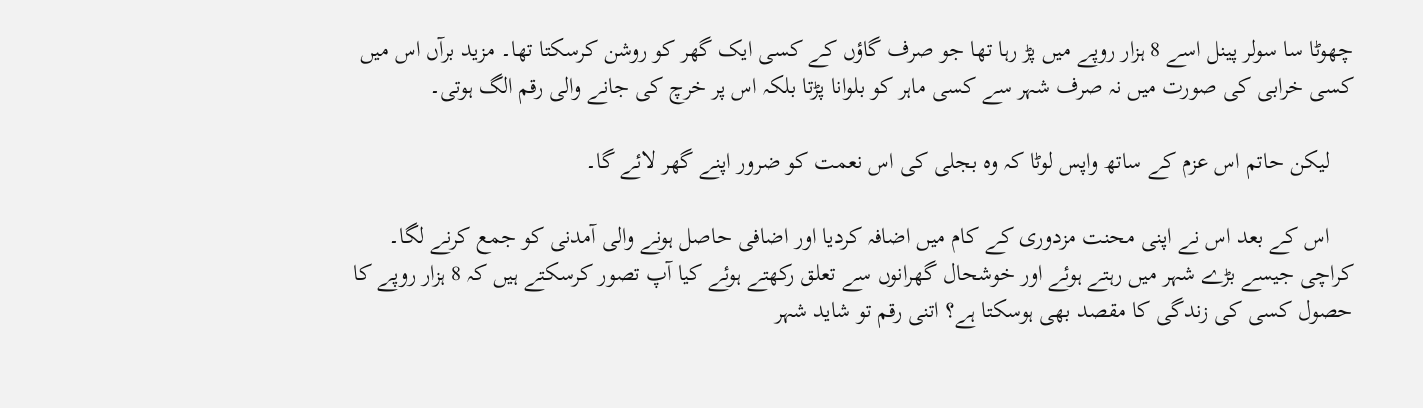چھوٹا سا سولر پینل اسے 8 ہزار روپے میں پڑ رہا تھا جو صرف گاؤں کے کسی ایک گھر کو روشن کرسکتا تھا۔ مزید برآں اس میں کسی خرابی کی صورت میں نہ صرف شہر سے کسی ماہر کو بلوانا پڑتا بلکہ اس پر خرچ کی جانے والی رقم الگ ہوتی۔

    لیکن حاتم اس عزم کے ساتھ واپس لوٹا کہ وہ بجلی کی اس نعمت کو ضرور اپنے گھر لائے گا۔

    اس کے بعد اس نے اپنی محنت مزدوری کے کام میں اضافہ کردیا اور اضافی حاصل ہونے والی آمدنی کو جمع کرنے لگا۔ کراچی جیسے بڑے شہر میں رہتے ہوئے اور خوشحال گھرانوں سے تعلق رکھتے ہوئے کیا آپ تصور کرسکتے ہیں کہ 8 ہزار روپے کا حصول کسی کی زندگی کا مقصد بھی ہوسکتا ہے؟ اتنی رقم تو شاید شہر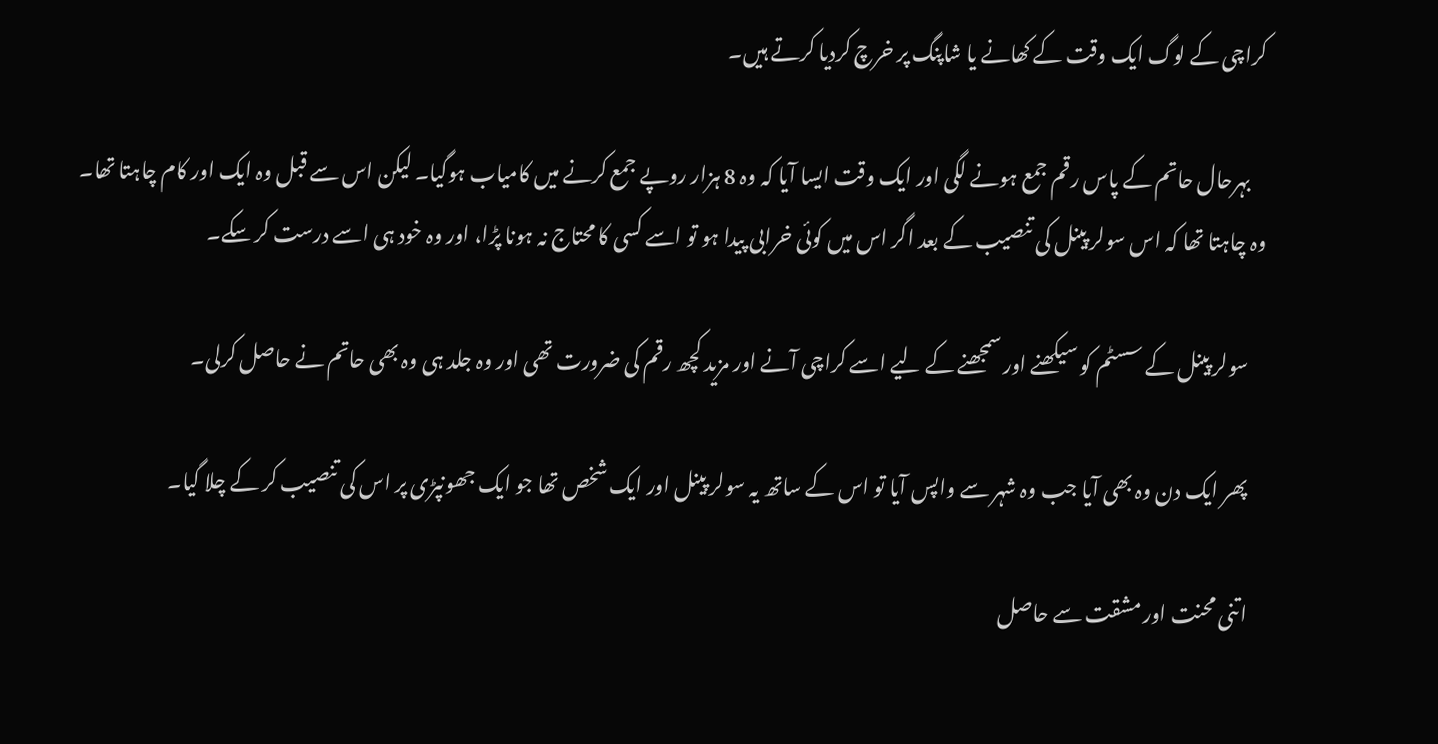کراچی کے لوگ ایک وقت کے کھانے یا شاپنگ پر خرچ کردیا کرتے ہیں۔

    بہرحال حاتم کے پاس رقم جمع ہونے لگی اور ایک وقت ایسا آیا کہ وہ 8 ہزار روپے جمع کرنے میں کامیاب ہوگیا۔ لیکن اس سے قبل وہ ایک اور کام چاہتا تھا۔ وہ چاہتا تھا کہ اس سولر پینل کی تنصیب کے بعد اگر اس میں کوئی خرابی پیدا ہو تو اسے کسی کا محتاج نہ ہونا پڑا، اور وہ خود ہی اسے درست کر سکے۔

    سولر پینل کے سسٹم کو سیکھنے اور سمجھنے کے لیے اسے کراچی آنے اور مزید کچھ رقم کی ضرورت تھی اور وہ جلد ہی وہ بھی حاتم نے حاصل کرلی۔

    پھر ایک دن وہ بھی آیا جب وہ شہر سے واپس آیا تو اس کے ساتھ یہ سولر پینل اور ایک شخص تھا جو ایک جھونپڑی پر اس کی تنصیب کر کے چلا گیا۔

    اتنی محنت اور مشقت سے حاصل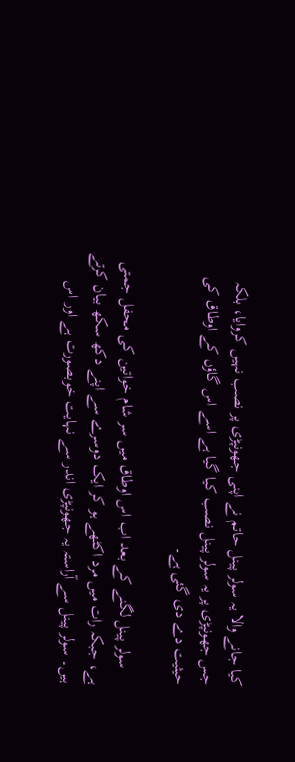کیا جانے والا یہ سولر پینل حاتم نے اپنی جھونپڑی پر نصب نہیں کروایا، بلکہ جس جھونپڑی پر یہ سولر پینل نصب کیا گیا ہے اسے اس گاؤں کے اوطاق کی حیثیت دے دی گئی ہے۔

    سولر پینل لگنے کے بعد اب اس اوطاق میں سر شام خواتین کی محفل جمتی ہے، جبکہ رات میں مرد اکٹھے ہو کر ایک دوسرے سے اپنے دکھ سکھ بیان کرتے ہیں۔ سولر پینل سے آراستہ یہ جھونپڑی اندر سے نہایت خوبصورت ہے اور اس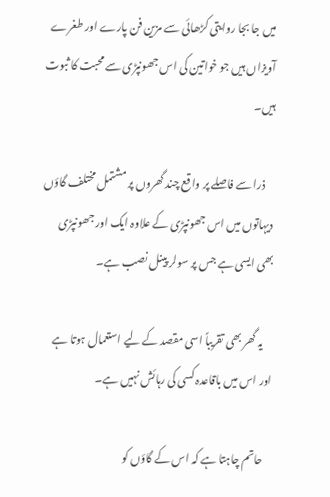میں جا بجا روایتی کڑھائی سے مزین فن پارے اور طغرے آویزاں ہیں جو خواتین کی اس جھونپڑی سے محبت کا ثبوت ہیں۔

    ذرا سے فاصلے پر واقع چند گھروں پر مشتمل مختلف گاؤں دیہاتوں میں اس جھونپڑی کے علاوہ ایک اور جھونپڑی بھی ایسی ہے جس پر سولر پینل نصب ہے۔

    یہ گھر بھی تقریباً اسی مقصد کے لیے استعمال ہوتا ہے اور اس میں باقاعدہ کسی کی رہائش نہیں ہے۔

    حاتم چاہتا ہے کہ اس کے گاؤں کو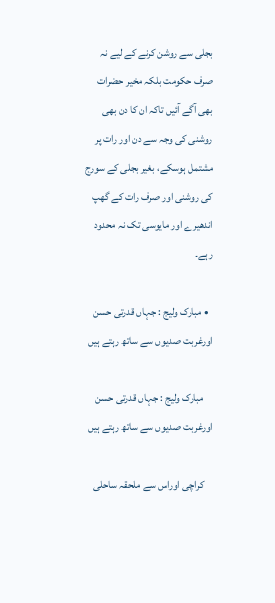بجلی سے روشن کرنے کے لیے نہ صرف حکومت بلکہ مخیر حضرات بھی آگے آئیں تاکہ ان کا دن بھی روشنی کی وجہ سے دن اور رات پر مشتمل ہوسکے، بغیر بجلی کے سورج کی روشنی اور صرف رات کے گھپ اندھیرے اور مایوسی تک نہ محدود رہے۔

  • مبارک ولیج : جہاں قدرتی حسن اورغربت صدیوں سے ساتھ رہتے ہیں

    مبارک ولیج : جہاں قدرتی حسن اورغربت صدیوں سے ساتھ رہتے ہیں

    کراچی اوراس سے ملحقہ ساحلی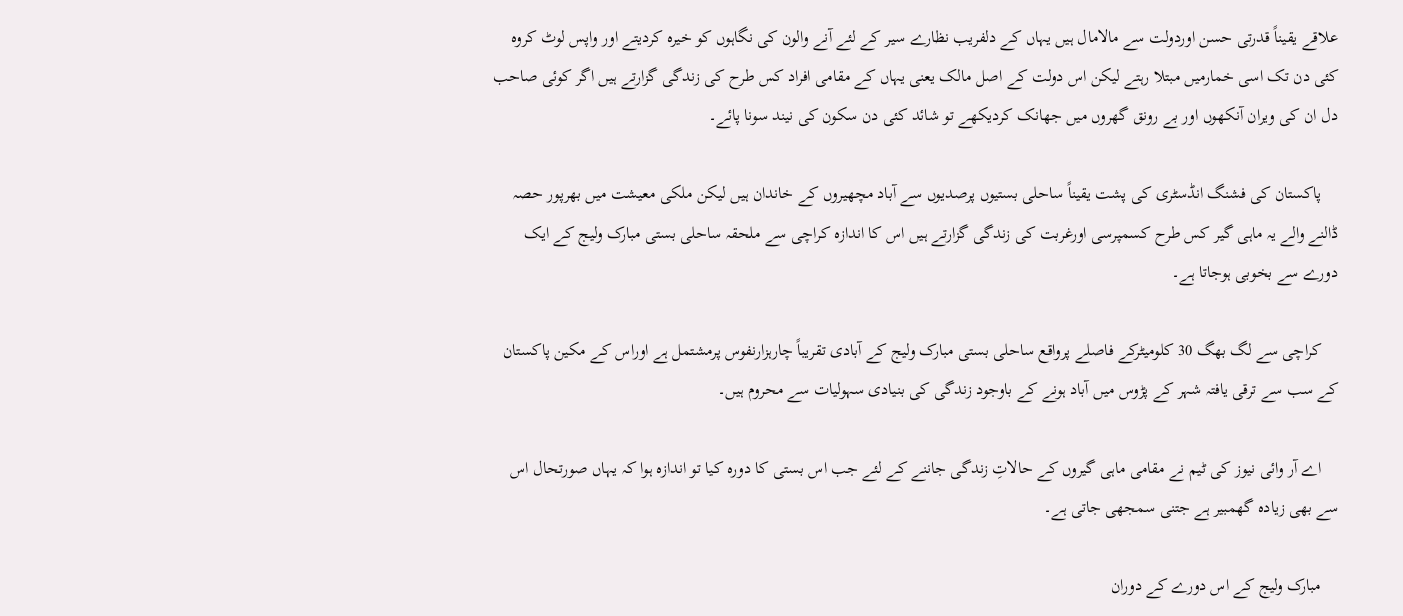علاقے یقیناً قدرتی حسن اوردولت سے مالامال ہیں یہاں کے دلفریب نظارے سیر کے لئے آنے والون کی نگاہوں کو خیرہ کردیتے اور واپس لوٹ کروہ کئی دن تک اسی خمارمیں مبتلا رہتے لیکن اس دولت کے اصل مالک یعنی یہاں کے مقامی افراد کس طرح کی زندگی گزارتے ہیں اگر کوئی صاحب دل ان کی ویران آنکھوں اور بے رونق گھروں میں جھانک کردیکھے تو شائد کئی دن سکون کی نیند سونا پائے۔

    پاکستان کی فشنگ انڈسٹری کی پشت یقیناً ساحلی بستیوں پرصدیوں سے آباد مچھیروں کے خاندان ہیں لیکن ملکی معیشت میں بھرپور حصہ ڈالنے والے یہ ماہی گیر کس طرح کسمپرسی اورغربت کی زندگی گزارتے ہیں اس کا اندازہ کراچی سے ملحقہ ساحلی بستی مبارک ولیج کے ایک دورے سے بخوبی ہوجاتا ہے۔

    کراچی سے لگ بھگ 30 کلومیٹرکے فاصلے پرواقع ساحلی بستی مبارک ولیج کے آبادی تقریباً چارہزارنفوس پرمشتمل ہے اوراس کے مکین پاکستان کے سب سے ترقی یافتہ شہر کے پڑوس میں آباد ہونے کے باوجود زندگی کی بنیادی سہولیات سے محروم ہیں۔

    اے آر وائی نیوز کی ٹیم نے مقامی ماہی گیروں کے حالاتِ زندگی جاننے کے لئے جب اس بستی کا دورہ کیا تو اندازہ ہوا کہ یہاں صورتحال اس سے بھی زیادہ گھمبیر ہے جتنی سمجھی جاتی ہے۔

    مبارک ولیج کے اس دورے کے دوران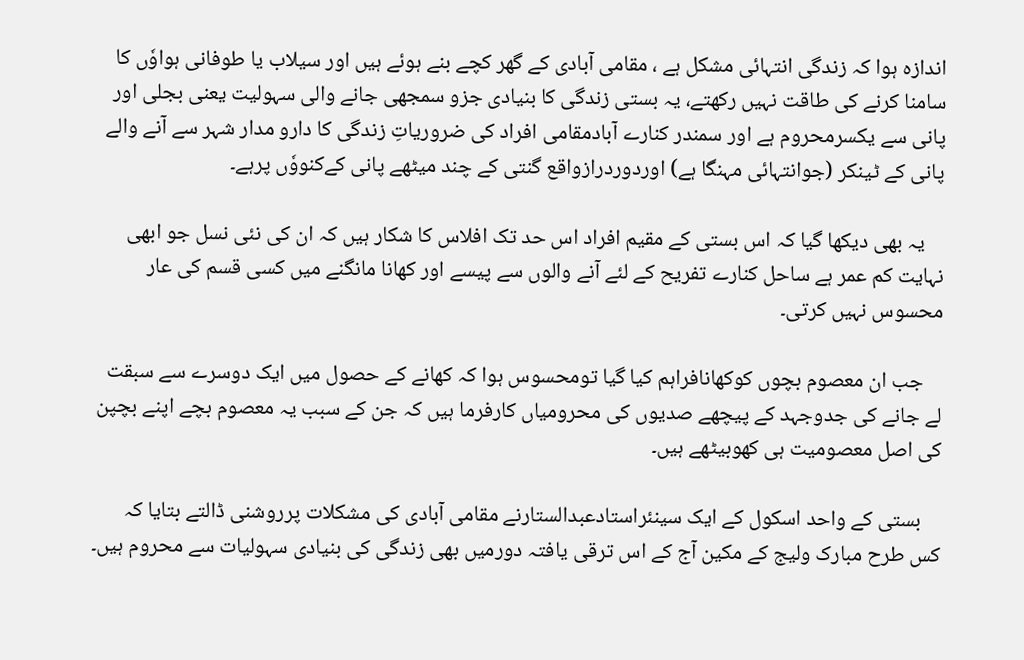اندازہ ہوا کہ زندگی انتہائی مشکل ہے ، مقامی آبادی کے گھر کچے بنے ہوئے ہیں اور سیلاب یا طوفانی ہواوٗں کا سامنا کرنے کی طاقت نہیں رکھتے، یہ بستی زندگی کا بنیادی جزو سمجھی جانے والی سہولیت یعنی بجلی اور پانی سے یکسرمحروم ہے اور سمندر کنارے آبادمقامی افراد کی ضروریاتِ زندگی کا دارو مدار شہر سے آنے والے پانی کے ٹینکر (جوانتہائی مہنگا ہے) اوردوردرازواقع گنتی کے چند میٹھے پانی کےکنووٗں پرہے۔

    یہ بھی دیکھا گیا کہ اس بستی کے مقیم افراد اس حد تک افلاس کا شکار ہیں کہ ان کی نئی نسل جو ابھی نہایت کم عمر ہے ساحل کنارے تفریح کے لئے آنے والوں سے پیسے اور کھانا مانگنے میں کسی قسم کی عار محسوس نہیں کرتی۔

    جب ان معصوم بچوں کوکھانافراہم کیا گیا تومحسوس ہوا کہ کھانے کے حصول میں ایک دوسرے سے سبقت لے جانے کی جدوجہد کے پیچھے صدیوں کی محرومیاں کارفرما ہیں کہ جن کے سبب یہ معصوم بچے اپنے بچپن کی اصل معصومیت ہی کھوبیٹھے ہیں۔

    بستی کے واحد اسکول کے ایک سینئراستادعبدالستارنے مقامی آبادی کی مشکلات پرروشنی ڈالتے بتایا کہ کس طرح مبارک ولیج کے مکین آج کے اس ترقی یافتہ دورمیں بھی زندگی کی بنیادی سہولیات سے محروم ہیں۔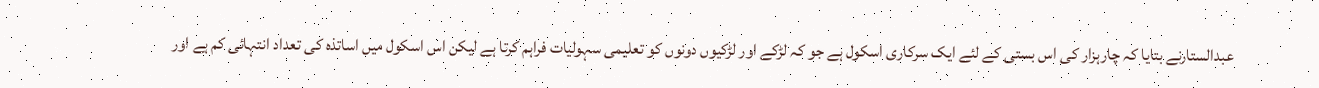عبدالستارنے بتایا کہ چارہزار کی اس بستی کے لئے ایک سرکاری اسکول ہے جو کہ لڑکے اور لڑکیوں دونوں کو تعلیمی سہولیات فراہم کرتا ہے لیکن اس اسکول میں اساتذہ کی تعداد انتہائی کم ہے اور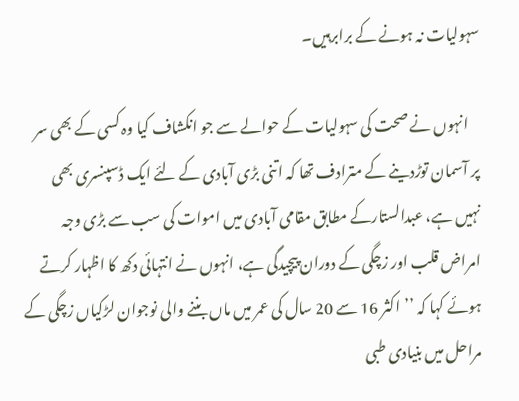سہولیات نہ ہونے کے برابرہیں۔

    انہوں نے صحت کی سہولیات کے حوالے سے جو انکشاف کیا وہ کسی کے بھی سر پر آسمان توڑدینے کے مترادف تھا کہ اتنی بڑی آبادی کے لئے ایک ڈسپنسری بھی نہیں ہے، عبدالستارکے مطابق مقامی آبادی میں اموات کی سب سے بڑی وجہ امراض قلب اور زچگی کے دوران پیچیدگی ہے، انہوں نے انتہائی دکھ کا اظہار کرتے ہوئے کہا کہ ’’اکثر 16 سے 20 سال کی عمر میں ماں بننے والی نوجوان لڑکیاں زچگی کے مراحل میں بنیادی طبی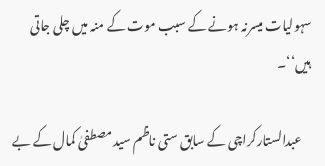سہولیات میسرنہ ہونے کے سبب موت کے منہ میں چلی جاتی ہیں‘‘۔

    عبدالستارکراچی کے سابق ستی ناظم سید مصطفیٰ کمال کے بے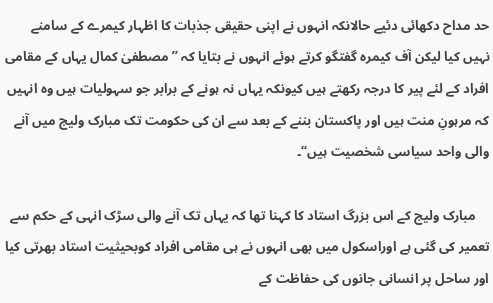حد مداح دکھائی دئیے حالانکہ انہوں نے اپنی حقیقی جذبات کا اظہار کیمرے کے سامنے نہیں کیا لیکن آف کیمرہ گفتگو کرتے ہوئے انہوں نے بتایا کہ ’’مصطفیٰ کمال یہاں کے مقامی افراد کے لئے پیر کا درجہ رکھتے ہیں کیونکہ یہاں نہ ہونے کے برابر جو سہولیات ہیں وہ انہیں کہ مرہونِ منت ہیں اور پاکستان بننے کے بعد سے ان کی حکومت تک مبارک ولیج میں آنے والی واحد سیاسی شخصیت ہیں‘‘۔

    مبارک ولیج کے اس بزرگ استاد کا کہنا تھا کہ یہاں تک آنے والی سڑک انہی کے حکم سے تعمیر کی گئی ہے اوراسکول میں بھی انہوں نے ہی مقامی افراد کوبحیثیت استاد بھرتی کیا اور ساحل پر انسانی جانوں کی حفاظت کے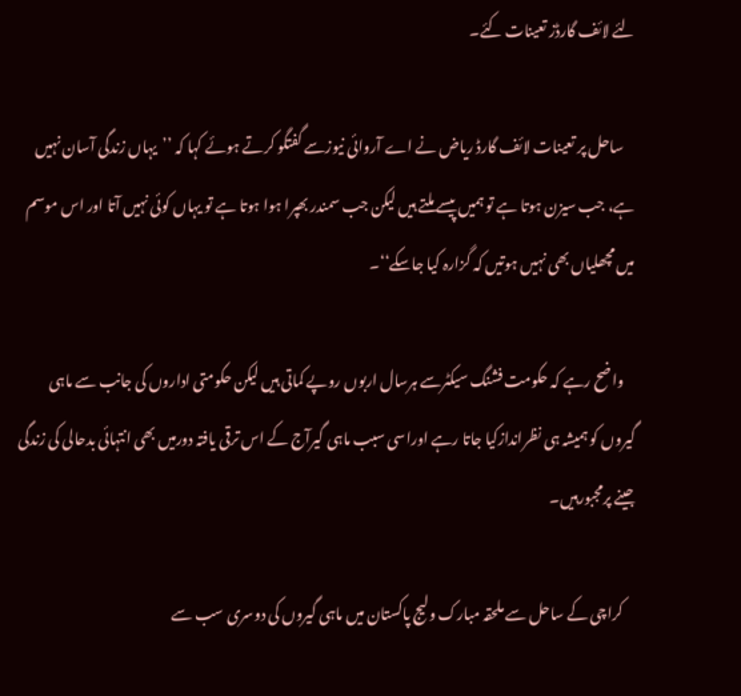لئے لائف گارڈز تعینات کئے۔

    ساحل پر تعینات لائف گارڈ ریاض نے اے آروائی نیوزسے گفتگو کرتے ہوئے کہا کہ ’’یہاں زندگی آسان نہیں ہے، جب سیزن ہوتا ہے تو ہمیں پیسے ملتے ہیں لیکن جب سمندر بھپرا ہوا ہوتا ہے تو یہاں کوئی نہیں آتا اور اس موسم میں مچھلیاں بھی نہیں ہوتیں کہ گزارہ کیا جاسکے‘‘۔

    واضح رہے کہ حکومت فشنگ سیکٹرسے ہرسال اربوں روپے کماتی ہیں لیکن حکومتی اداروں کی جانب سے ماہی گیروں کو ہمیشہ ہی نظراندازکیا جاتا رہے اوراسی سبب ماہی گیرآج کے اس ترقی یافتہ دورمیں بھی انتہائی بدحالی کی زندگی جینے پرمجبورہیں۔

    کراچی کے ساحل سے ملحقہ مبارک ولیج پاکستان میں ماہی گیروں کی دوسری سب سے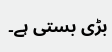بڑی بستی ہے۔